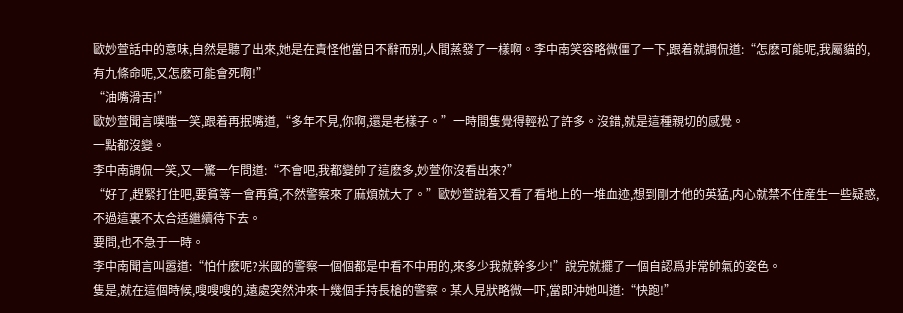歐妙萱話中的意味,自然是聽了出來,她是在責怪他當日不辭而别,人間蒸發了一樣啊。李中南笑容略微僵了一下,跟着就調侃道:“怎麽可能呢,我屬貓的,有九條命呢,又怎麽可能會死啊!”
“油嘴滑舌!”
歐妙萱聞言噗嗤一笑,跟着再抿嘴道,“多年不見,你啊,還是老樣子。”一時間隻覺得輕松了許多。沒錯,就是這種親切的感覺。
一點都沒變。
李中南調侃一笑,又一驚一乍問道:“不會吧,我都變帥了這麽多,妙萱你沒看出來?”
“好了,趕緊打住吧,要貧等一會再貧,不然警察來了麻煩就大了。”歐妙萱說着又看了看地上的一堆血迹,想到剛才他的英猛,内心就禁不住産生一些疑惑,不過這裏不太合适繼續待下去。
要問,也不急于一時。
李中南聞言叫嚣道:“怕什麽呢?米國的警察一個個都是中看不中用的,來多少我就幹多少!”說完就擺了一個自認爲非常帥氣的姿色。
隻是,就在這個時候,嗖嗖嗖的,遠處突然沖來十幾個手持長槍的警察。某人見狀略微一吓,當即沖她叫道:“快跑!”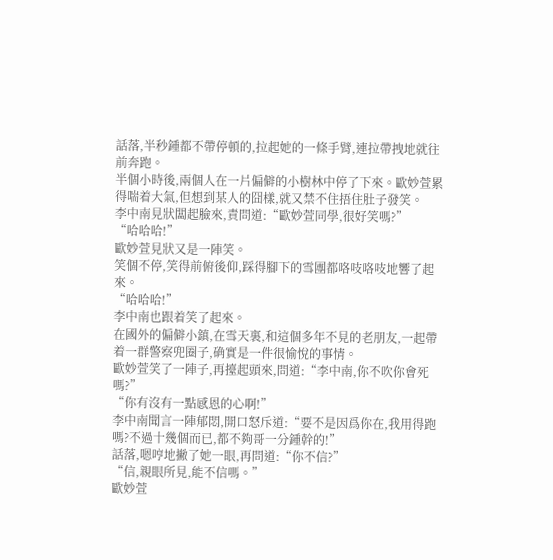話落,半秒鍾都不帶停頓的,拉起她的一條手臂,連拉帶拽地就往前奔跑。
半個小時後,兩個人在一片偏僻的小樹林中停了下來。歐妙萱累得喘着大氣,但想到某人的囧樣,就又禁不住捂住肚子發笑。
李中南見狀闆起臉來,責問道:“歐妙萱同學,很好笑嗎?”
“哈哈哈!”
歐妙萱見狀又是一陣笑。
笑個不停,笑得前俯後仰,踩得腳下的雪團都咯吱咯吱地響了起來。
“哈哈哈!”
李中南也跟着笑了起來。
在國外的偏僻小鎮,在雪天裏,和這個多年不見的老朋友,一起帶着一群警察兜圈子,确實是一件很愉悅的事情。
歐妙萱笑了一陣子,再擡起頭來,問道:“李中南,你不吹你會死嗎?”
“你有沒有一點感恩的心啊!”
李中南聞言一陣郁悶,開口怒斥道:“要不是因爲你在,我用得跑嗎?不過十幾個而已,都不夠哥一分鍾幹的!”
話落,嗯哼地撇了她一眼,再問道:“你不信?”
“信,親眼所見,能不信嗎。”
歐妙萱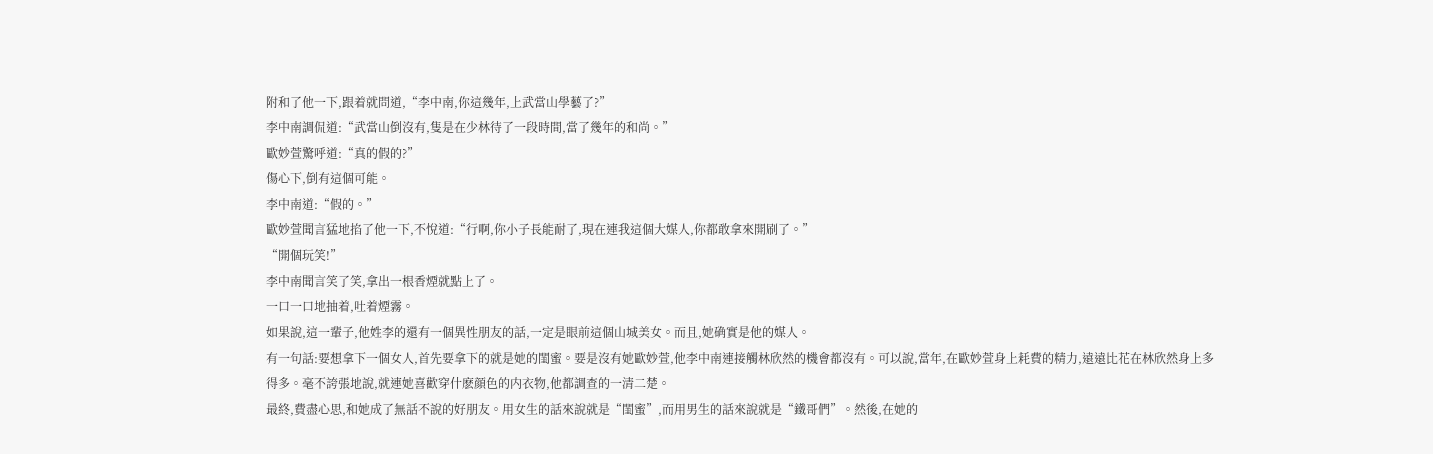附和了他一下,跟着就問道,“李中南,你這幾年,上武當山學藝了?”
李中南調侃道:“武當山倒沒有,隻是在少林待了一段時間,當了幾年的和尚。”
歐妙萱驚呼道:“真的假的?”
傷心下,倒有這個可能。
李中南道:“假的。”
歐妙萱聞言猛地掐了他一下,不悅道:“行啊,你小子長能耐了,現在連我這個大媒人,你都敢拿來開刷了。”
“開個玩笑!”
李中南聞言笑了笑,拿出一根香煙就點上了。
一口一口地抽着,吐着煙霧。
如果說,這一輩子,他姓李的還有一個異性朋友的話,一定是眼前這個山城美女。而且,她确實是他的媒人。
有一句話:要想拿下一個女人,首先要拿下的就是她的閨蜜。要是沒有她歐妙萱,他李中南連接觸林欣然的機會都沒有。可以說,當年,在歐妙萱身上耗費的精力,遠遠比花在林欣然身上多得多。毫不誇張地說,就連她喜歡穿什麽顔色的内衣物,他都調查的一清二楚。
最終,費盡心思,和她成了無話不說的好朋友。用女生的話來說就是“閨蜜”,而用男生的話來說就是“鐵哥們”。然後,在她的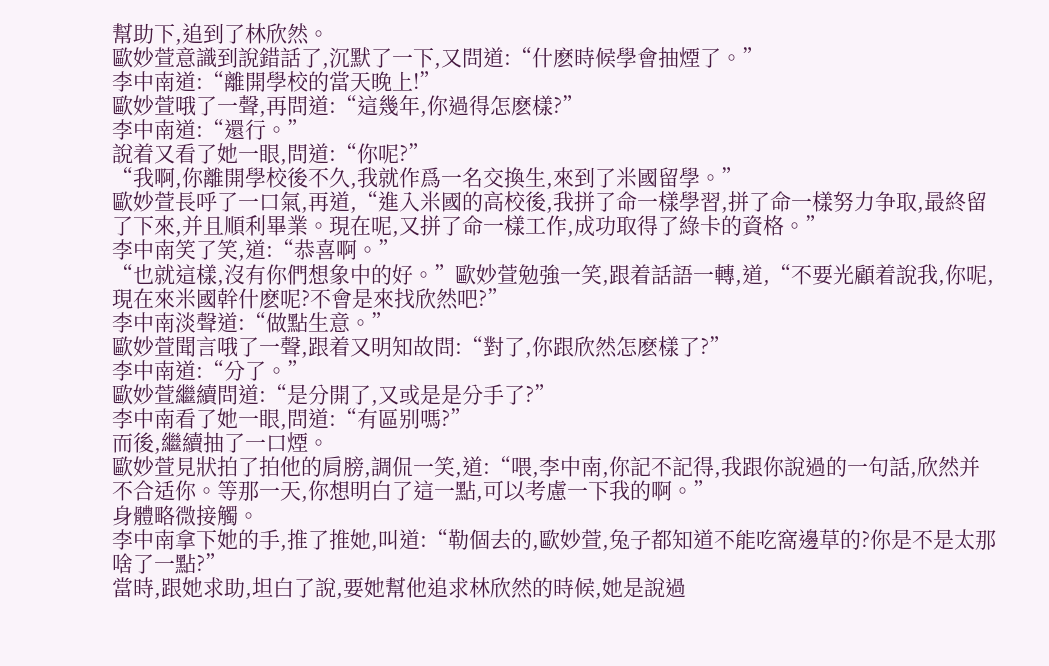幫助下,追到了林欣然。
歐妙萱意識到說錯話了,沉默了一下,又問道:“什麽時候學會抽煙了。”
李中南道:“離開學校的當天晚上!”
歐妙萱哦了一聲,再問道:“這幾年,你過得怎麽樣?”
李中南道:“還行。”
說着又看了她一眼,問道:“你呢?”
“我啊,你離開學校後不久,我就作爲一名交換生,來到了米國留學。”
歐妙萱長呼了一口氣,再道,“進入米國的高校後,我拼了命一樣學習,拼了命一樣努力争取,最終留了下來,并且順利畢業。現在呢,又拼了命一樣工作,成功取得了綠卡的資格。”
李中南笑了笑,道:“恭喜啊。”
“也就這樣,沒有你們想象中的好。”歐妙萱勉強一笑,跟着話語一轉,道,“不要光顧着說我,你呢,現在來米國幹什麽呢?不會是來找欣然吧?”
李中南淡聲道:“做點生意。”
歐妙萱聞言哦了一聲,跟着又明知故問:“對了,你跟欣然怎麽樣了?”
李中南道:“分了。”
歐妙萱繼續問道:“是分開了,又或是是分手了?”
李中南看了她一眼,問道:“有區别嗎?”
而後,繼續抽了一口煙。
歐妙萱見狀拍了拍他的肩膀,調侃一笑,道:“喂,李中南,你記不記得,我跟你說過的一句話,欣然并不合适你。等那一天,你想明白了這一點,可以考慮一下我的啊。”
身體略微接觸。
李中南拿下她的手,推了推她,叫道:“勒個去的,歐妙萱,兔子都知道不能吃窩邊草的?你是不是太那啥了一點?”
當時,跟她求助,坦白了說,要她幫他追求林欣然的時候,她是說過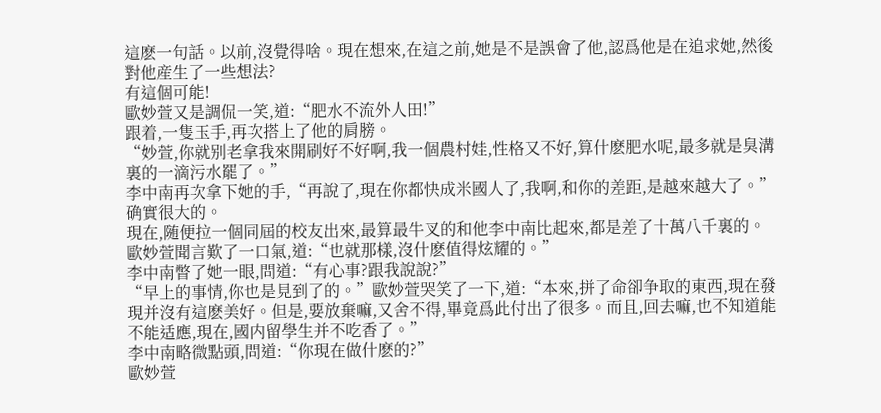這麽一句話。以前,沒覺得啥。現在想來,在這之前,她是不是誤會了他,認爲他是在追求她,然後對他産生了一些想法?
有這個可能!
歐妙萱又是調侃一笑,道:“肥水不流外人田!”
跟着,一隻玉手,再次搭上了他的肩膀。
“妙萱,你就别老拿我來開刷好不好啊,我一個農村娃,性格又不好,算什麽肥水呢,最多就是臭溝裏的一滴污水罷了。”
李中南再次拿下她的手,“再說了,現在你都快成米國人了,我啊,和你的差距,是越來越大了。”
确實很大的。
現在,随便拉一個同屆的校友出來,最算最牛叉的和他李中南比起來,都是差了十萬八千裏的。
歐妙萱聞言歎了一口氣,道:“也就那樣,沒什麽值得炫耀的。”
李中南瞥了她一眼,問道:“有心事?跟我說說?”
“早上的事情,你也是見到了的。”歐妙萱哭笑了一下,道:“本來,拼了命卻争取的東西,現在發現并沒有這麽美好。但是,要放棄嘛,又舍不得,畢竟爲此付出了很多。而且,回去嘛,也不知道能不能适應,現在,國内留學生并不吃香了。”
李中南略微點頭,問道:“你現在做什麽的?”
歐妙萱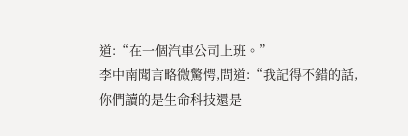道:“在一個汽車公司上班。”
李中南聞言略微驚愕,問道:“我記得不錯的話,你們讀的是生命科技還是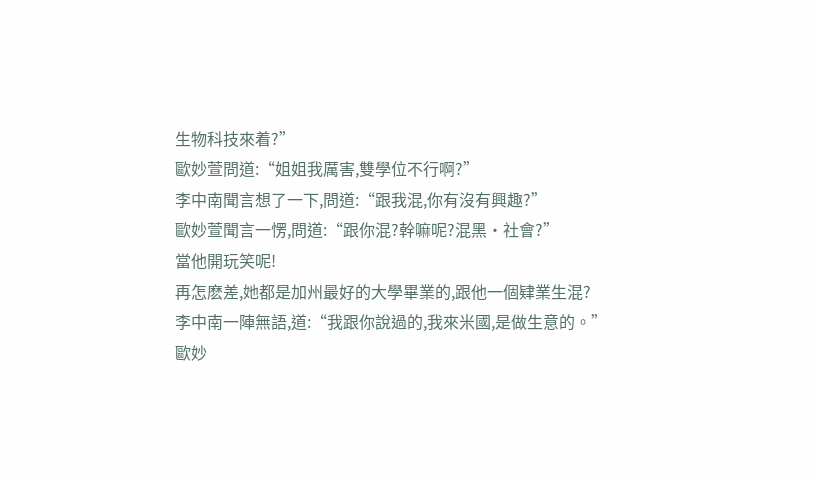生物科技來着?”
歐妙萱問道:“姐姐我厲害,雙學位不行啊?”
李中南聞言想了一下,問道:“跟我混,你有沒有興趣?”
歐妙萱聞言一愣,問道:“跟你混?幹嘛呢?混黑·社會?”
當他開玩笑呢!
再怎麽差,她都是加州最好的大學畢業的,跟他一個肄業生混?
李中南一陣無語,道:“我跟你說過的,我來米國,是做生意的。”
歐妙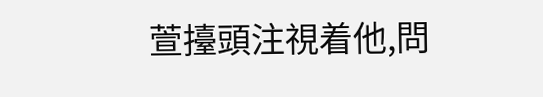萱擡頭注視着他,問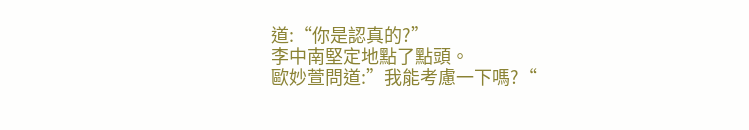道:“你是認真的?”
李中南堅定地點了點頭。
歐妙萱問道:”我能考慮一下嗎?“